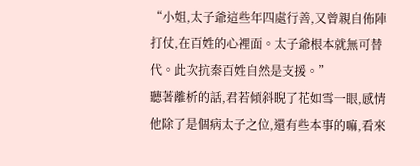“小姐,太子爺這些年四處行善,又曾親自佈陣打仗,在百姓的心裡面。太子爺根本就無可替代。此次抗秦百姓自然是支援。”
聽著離析的話,君若傾斜睨了花如雪一眼,感情他除了是個病太子之位,還有些本事的嘛,看來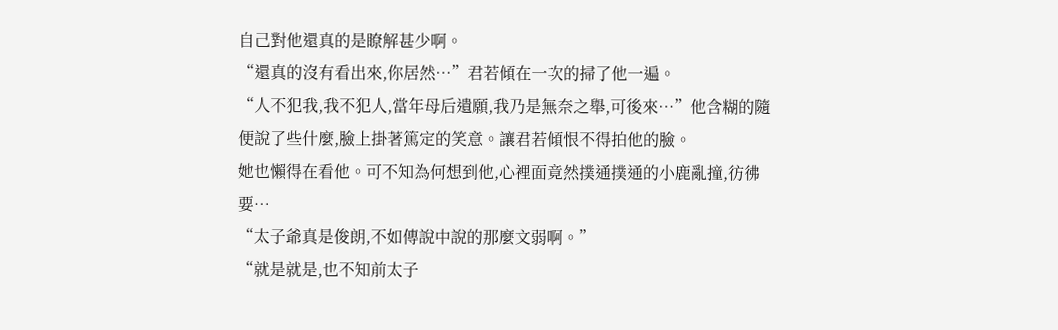自己對他還真的是瞭解甚少啊。
“還真的沒有看出來,你居然…”君若傾在一次的掃了他一遍。
“人不犯我,我不犯人,當年母后遺願,我乃是無奈之舉,可後來…”他含糊的隨便說了些什麼,臉上掛著篤定的笑意。讓君若傾恨不得拍他的臉。
她也懶得在看他。可不知為何想到他,心裡面竟然撲通撲通的小鹿亂撞,彷彿要…
“太子爺真是俊朗,不如傳說中說的那麼文弱啊。”
“就是就是,也不知前太子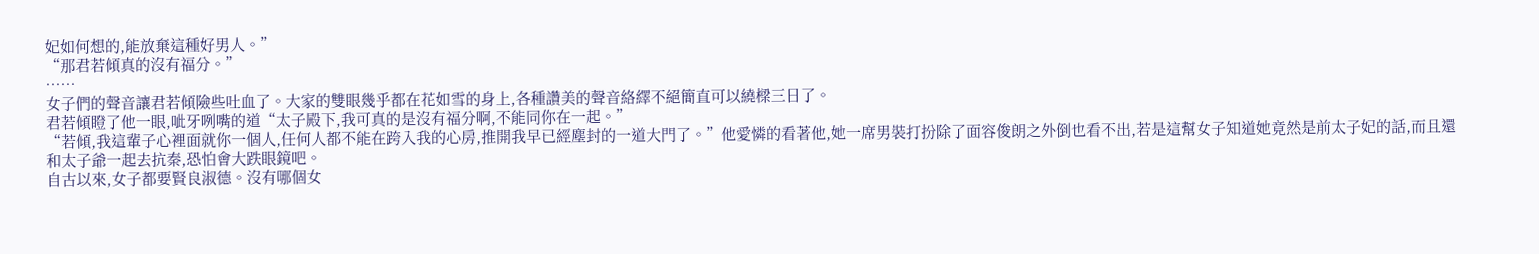妃如何想的,能放棄這種好男人。”
“那君若傾真的沒有福分。”
……
女子們的聲音讓君若傾險些吐血了。大家的雙眼幾乎都在花如雪的身上,各種讚美的聲音絡繹不絕簡直可以繞樑三日了。
君若傾瞪了他一眼,呲牙咧嘴的道“太子殿下,我可真的是沒有福分啊,不能同你在一起。”
“若傾,我這輩子心裡面就你一個人,任何人都不能在跨入我的心房,推開我早已經塵封的一道大門了。”他愛憐的看著他,她一席男裝打扮除了面容俊朗之外倒也看不出,若是這幫女子知道她竟然是前太子妃的話,而且還和太子爺一起去抗秦,恐怕會大跌眼鏡吧。
自古以來,女子都要賢良淑德。沒有哪個女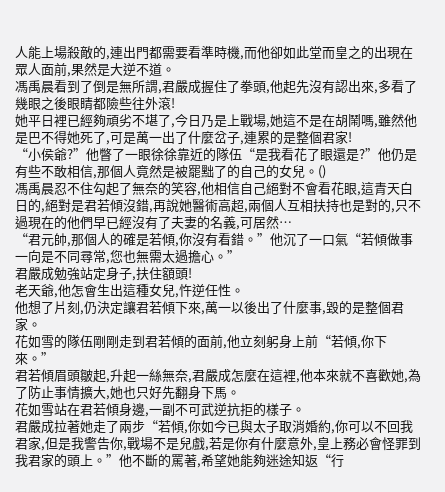人能上場殺敵的,連出門都需要看準時機,而他卻如此堂而皇之的出現在眾人面前,果然是大逆不道。
馮禹晨看到了倒是無所謂,君嚴成握住了拳頭,他起先沒有認出來,多看了幾眼之後眼睛都險些往外滾!
她平日裡已經夠頑劣不堪了,今日乃是上戰場,她這不是在胡鬧嗎,雖然他是巴不得她死了,可是萬一出了什麼岔子,連累的是整個君家!
“小侯爺?”他瞥了一眼徐徐靠近的隊伍“是我看花了眼還是?”他仍是有些不敢相信,那個人竟然是被罷黜了的自己的女兒。()
馮禹晨忍不住勾起了無奈的笑容,他相信自己絕對不會看花眼,這青天白日的,絕對是君若傾沒錯,再說她醫術高超,兩個人互相扶持也是對的,只不過現在的他們早已經沒有了夫妻的名義,可居然…
“君元帥,那個人的確是若傾,你沒有看錯。”他沉了一口氣“若傾做事一向是不同尋常,您也無需太過擔心。”
君嚴成勉強站定身子,扶住額頭!
老天爺,他怎會生出這種女兒,忤逆任性。
他想了片刻,仍決定讓君若傾下來,萬一以後出了什麼事,毀的是整個君家。
花如雪的隊伍剛剛走到君若傾的面前,他立刻躬身上前“若傾,你下來。”
君若傾眉頭皺起,升起一絲無奈,君嚴成怎麼在這裡,他本來就不喜歡她,為了防止事情擴大,她也只好先翻身下馬。
花如雪站在君若傾身邊,一副不可武逆抗拒的樣子。
君嚴成拉著她走了兩步“若傾,你如今已與太子取消婚約,你可以不回我君家,但是我警告你,戰場不是兒戲,若是你有什麼意外,皇上務必會怪罪到我君家的頭上。”他不斷的罵著,希望她能夠迷途知返“行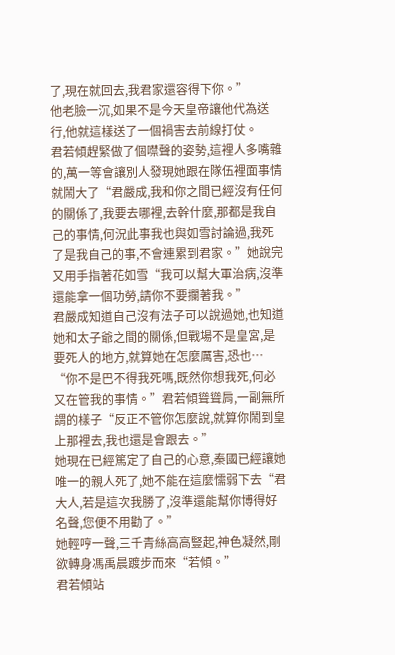了,現在就回去,我君家還容得下你。”
他老臉一沉,如果不是今天皇帝讓他代為送行,他就這樣送了一個禍害去前線打仗。
君若傾趕緊做了個噤聲的姿勢,這裡人多嘴雜的,萬一等會讓別人發現她跟在隊伍裡面事情就鬧大了“君嚴成,我和你之間已經沒有任何的關係了,我要去哪裡,去幹什麼,那都是我自己的事情,何況此事我也與如雪討論過,我死了是我自己的事,不會連累到君家。”她說完又用手指著花如雪“我可以幫大軍治病,沒準還能拿一個功勞,請你不要攔著我。”
君嚴成知道自己沒有法子可以說過她,也知道她和太子爺之間的關係,但戰場不是皇宮,是要死人的地方,就算她在怎麼厲害,恐也…
“你不是巴不得我死嗎,既然你想我死,何必又在管我的事情。”君若傾聳聳肩,一副無所謂的樣子“反正不管你怎麼說,就算你鬧到皇上那裡去,我也還是會跟去。”
她現在已經篤定了自己的心意,秦國已經讓她唯一的親人死了,她不能在這麼懦弱下去“君大人,若是這次我勝了,沒準還能幫你博得好名聲,您便不用勸了。”
她輕哼一聲,三千青絲高高豎起,神色凝然,剛欲轉身馮禹晨踱步而來“若傾。”
君若傾站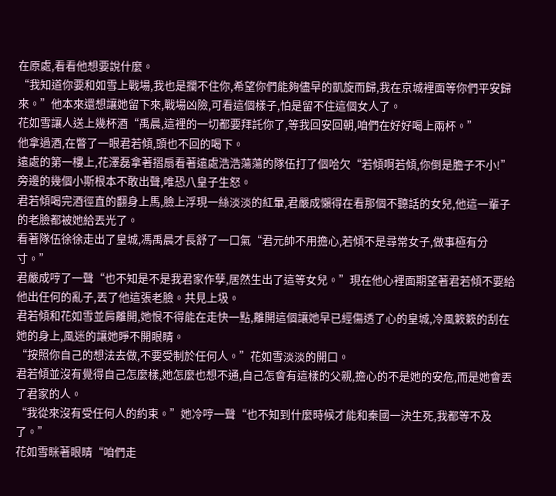在原處,看看他想要說什麼。
“我知道你要和如雪上戰場,我也是攔不住你,希望你們能夠儘早的凱旋而歸,我在京城裡面等你們平安歸來。”他本來還想讓她留下來,戰場凶險,可看這個樣子,怕是留不住這個女人了。
花如雪讓人送上幾杯酒“禹晨,這裡的一切都要拜託你了,等我回安回朝,咱們在好好喝上兩杯。”
他拿過酒,在瞥了一眼君若傾,頭也不回的喝下。
遠處的第一樓上,花澤磊拿著摺扇看著遠處浩浩蕩蕩的隊伍打了個哈欠“若傾啊若傾,你倒是膽子不小!”
旁邊的幾個小斯根本不敢出聲,唯恐八皇子生怒。
君若傾喝完酒徑直的翻身上馬,臉上浮現一絲淡淡的紅暈,君嚴成懶得在看那個不聽話的女兒,他這一輩子的老臉都被她給丟光了。
看著隊伍徐徐走出了皇城,馮禹晨才長舒了一口氣“君元帥不用擔心,若傾不是尋常女子,做事極有分寸。”
君嚴成哼了一聲“也不知是不是我君家作孽,居然生出了這等女兒。”現在他心裡面期望著君若傾不要給他出任何的亂子,丟了他這張老臉。共見上圾。
君若傾和花如雪並肩離開,她恨不得能在走快一點,離開這個讓她早已經傷透了心的皇城,冷風簌簌的刮在她的身上,風迷的讓她睜不開眼睛。
“按照你自己的想法去做,不要受制於任何人。”花如雪淡淡的開口。
君若傾並沒有覺得自己怎麼樣,她怎麼也想不通,自己怎會有這樣的父親,擔心的不是她的安危,而是她會丟了君家的人。
“我從來沒有受任何人的約束。”她冷哼一聲“也不知到什麼時候才能和秦國一決生死,我都等不及了。”
花如雪眯著眼睛“咱們走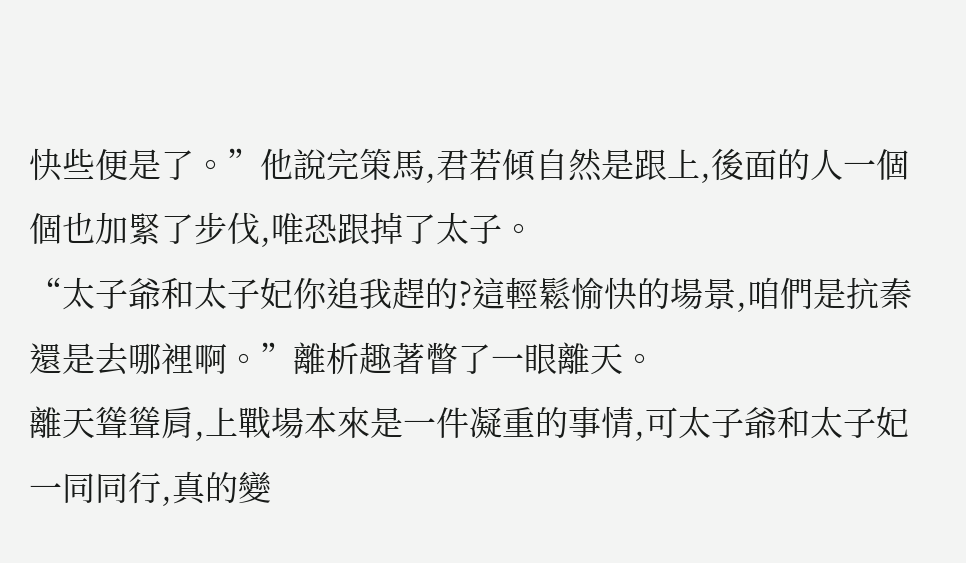快些便是了。”他說完策馬,君若傾自然是跟上,後面的人一個個也加緊了步伐,唯恐跟掉了太子。
“太子爺和太子妃你追我趕的?這輕鬆愉快的場景,咱們是抗秦還是去哪裡啊。”離析趣著瞥了一眼離天。
離天聳聳肩,上戰場本來是一件凝重的事情,可太子爺和太子妃一同同行,真的變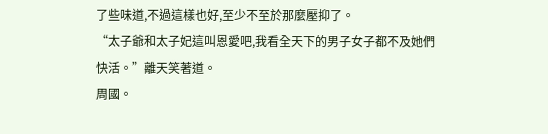了些味道,不過這樣也好,至少不至於那麼壓抑了。
“太子爺和太子妃這叫恩愛吧,我看全天下的男子女子都不及她們快活。”離天笑著道。
周國。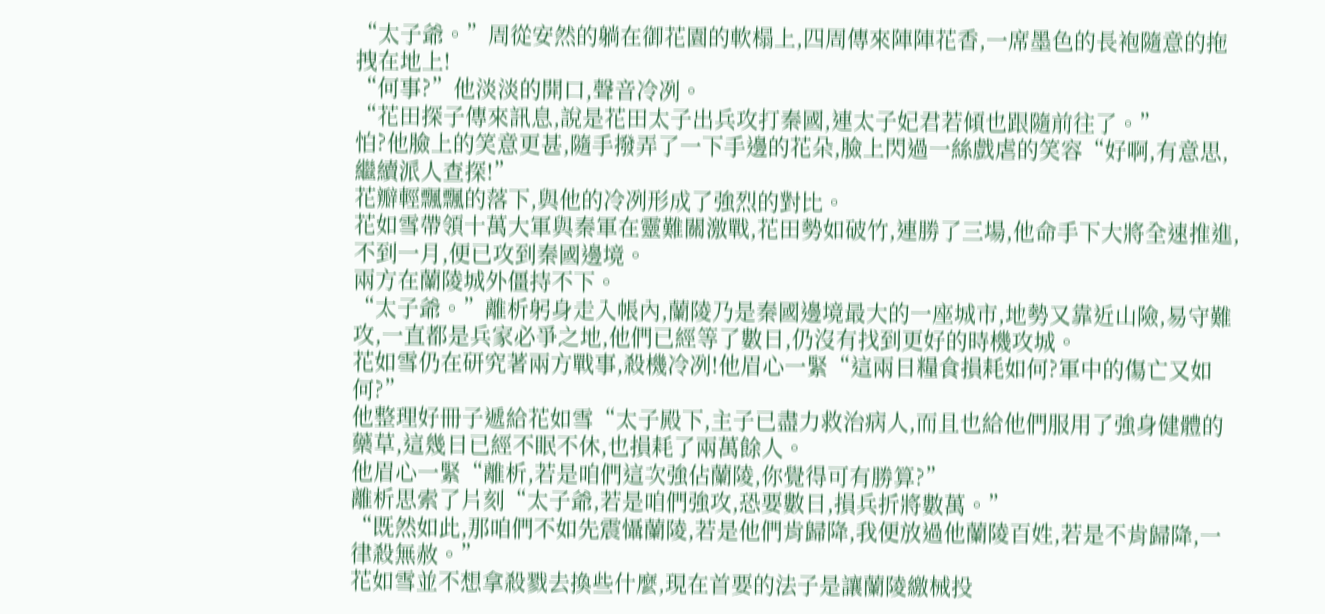“太子爺。”周從安然的躺在御花園的軟榻上,四周傳來陣陣花香,一席墨色的長袍隨意的拖拽在地上!
“何事?”他淡淡的開口,聲音冷冽。
“花田探子傳來訊息,說是花田太子出兵攻打秦國,連太子妃君若傾也跟隨前往了。”
怕?他臉上的笑意更甚,隨手撥弄了一下手邊的花朵,臉上閃過一絲戲虐的笑容“好啊,有意思,繼續派人查探!”
花瓣輕飄飄的落下,與他的冷冽形成了強烈的對比。
花如雪帶領十萬大軍與秦軍在靈難關激戰,花田勢如破竹,連勝了三場,他命手下大將全速推進,不到一月,便已攻到秦國邊境。
兩方在蘭陵城外僵持不下。
“太子爺。”離析躬身走入帳內,蘭陵乃是秦國邊境最大的一座城市,地勢又靠近山險,易守難攻,一直都是兵家必爭之地,他們已經等了數日,仍沒有找到更好的時機攻城。
花如雪仍在研究著兩方戰事,殺機冷冽!他眉心一緊“這兩日糧食損耗如何?軍中的傷亡又如何?”
他整理好冊子遞給花如雪“太子殿下,主子已盡力救治病人,而且也給他們服用了強身健體的藥草,這幾日已經不眠不休,也損耗了兩萬餘人。
他眉心一緊“離析,若是咱們這次強佔蘭陵,你覺得可有勝算?”
離析思索了片刻“太子爺,若是咱們強攻,恐要數日,損兵折將數萬。”
“既然如此,那咱們不如先震懾蘭陵,若是他們肯歸降,我便放過他蘭陵百姓,若是不肯歸降,一律殺無赦。”
花如雪並不想拿殺戮去換些什麼,現在首要的法子是讓蘭陵繳械投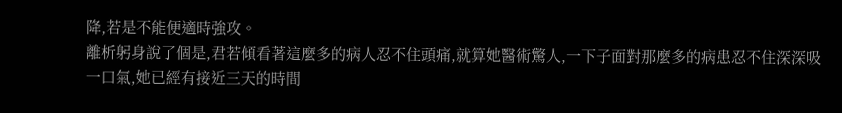降,若是不能便適時強攻。
離析躬身說了個是,君若傾看著這麼多的病人忍不住頭痛,就算她醫術驚人,一下子面對那麼多的病患忍不住深深吸一口氣,她已經有接近三天的時間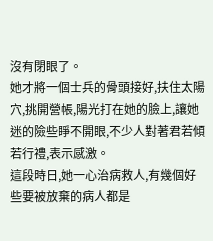沒有閉眼了。
她才將一個士兵的骨頭接好,扶住太陽穴,挑開營帳,陽光打在她的臉上,讓她迷的險些睜不開眼,不少人對著君若傾若行禮,表示感激。
這段時日,她一心治病救人,有幾個好些要被放棄的病人都是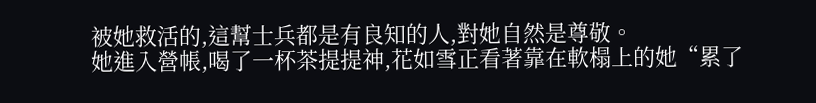被她救活的,這幫士兵都是有良知的人,對她自然是尊敬。
她進入營帳,喝了一杯茶提提神,花如雪正看著靠在軟榻上的她“累了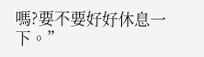嗎?要不要好好休息一下。”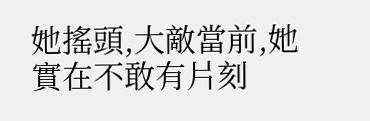她搖頭,大敵當前,她實在不敢有片刻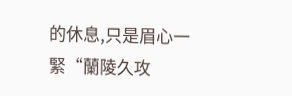的休息,只是眉心一緊“蘭陵久攻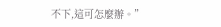不下,這可怎麼辦。”